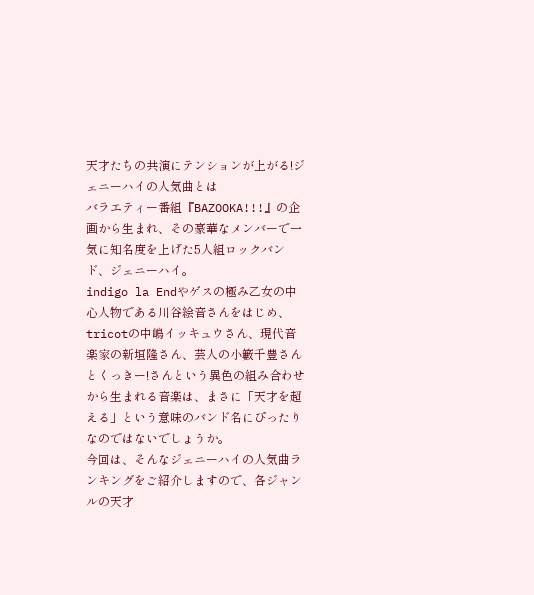天才たちの共演にテンションが上がる!ジェニーハイの人気曲とは
バラエティー番組『BAZOOKA!!!』の企画から生まれ、その豪華なメンバーで一気に知名度を上げた5人組ロックバンド、ジェニーハイ。
indigo la Endやゲスの極み乙女の中心人物である川谷絵音さんをはじめ、tricotの中嶋イッキュウさん、現代音楽家の新垣隆さん、芸人の小籔千豊さんとくっきー!さんという異色の組み合わせから生まれる音楽は、まさに「天才を超える」という意味のバンド名にぴったりなのではないでしょうか。
今回は、そんなジェニーハイの人気曲ランキングをご紹介しますので、各ジャンルの天才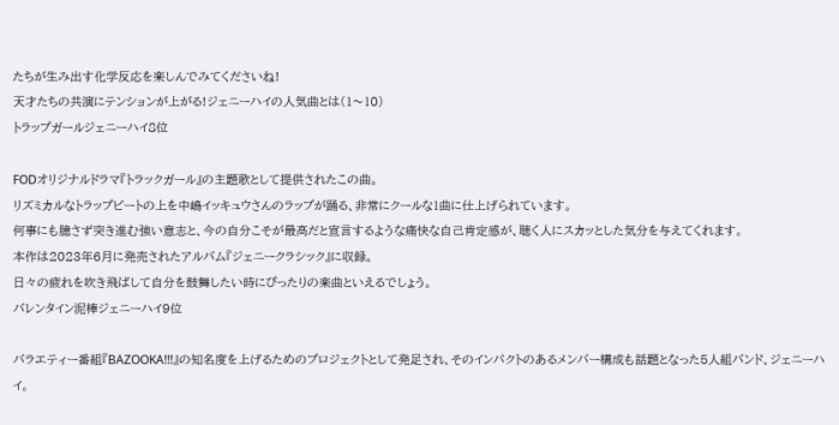たちが生み出す化学反応を楽しんでみてくださいね!
天才たちの共演にテンションが上がる!ジェニーハイの人気曲とは(1〜10)
トラップガールジェニーハイ8位

FODオリジナルドラマ『トラックガール』の主題歌として提供されたこの曲。
リズミカルなトラップビートの上を中嶋イッキュウさんのラップが踊る、非常にクールな1曲に仕上げられています。
何事にも臆さず突き進む強い意志と、今の自分こそが最高だと宣言するような痛快な自己肯定感が、聴く人にスカッとした気分を与えてくれます。
本作は2023年6月に発売されたアルバム『ジェニークラシック』に収録。
日々の疲れを吹き飛ばして自分を鼓舞したい時にぴったりの楽曲といえるでしょう。
バレンタイン泥棒ジェニーハイ9位

バラエティー番組『BAZOOKA!!!』の知名度を上げるためのプロジェクトとして発足され、そのインパクトのあるメンバー構成も話題となった5人組バンド、ジェニーハイ。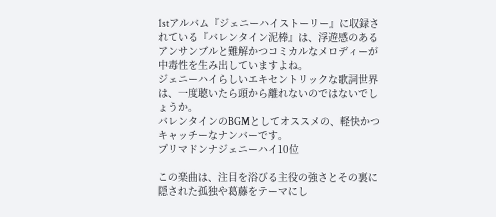1stアルバム『ジェニーハイストーリー』に収録されている『バレンタイン泥棒』は、浮遊感のあるアンサンブルと難解かつコミカルなメロディーが中毒性を生み出していますよね。
ジェニーハイらしいエキセントリックな歌詞世界は、一度聴いたら頭から離れないのではないでしょうか。
バレンタインのBGMとしてオススメの、軽快かつキャッチーなナンバーです。
プリマドンナジェニーハイ10位

この楽曲は、注目を浴びる主役の強さとその裏に隠された孤独や葛藤をテーマにし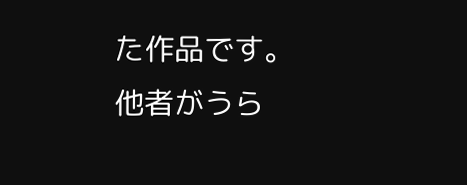た作品です。
他者がうら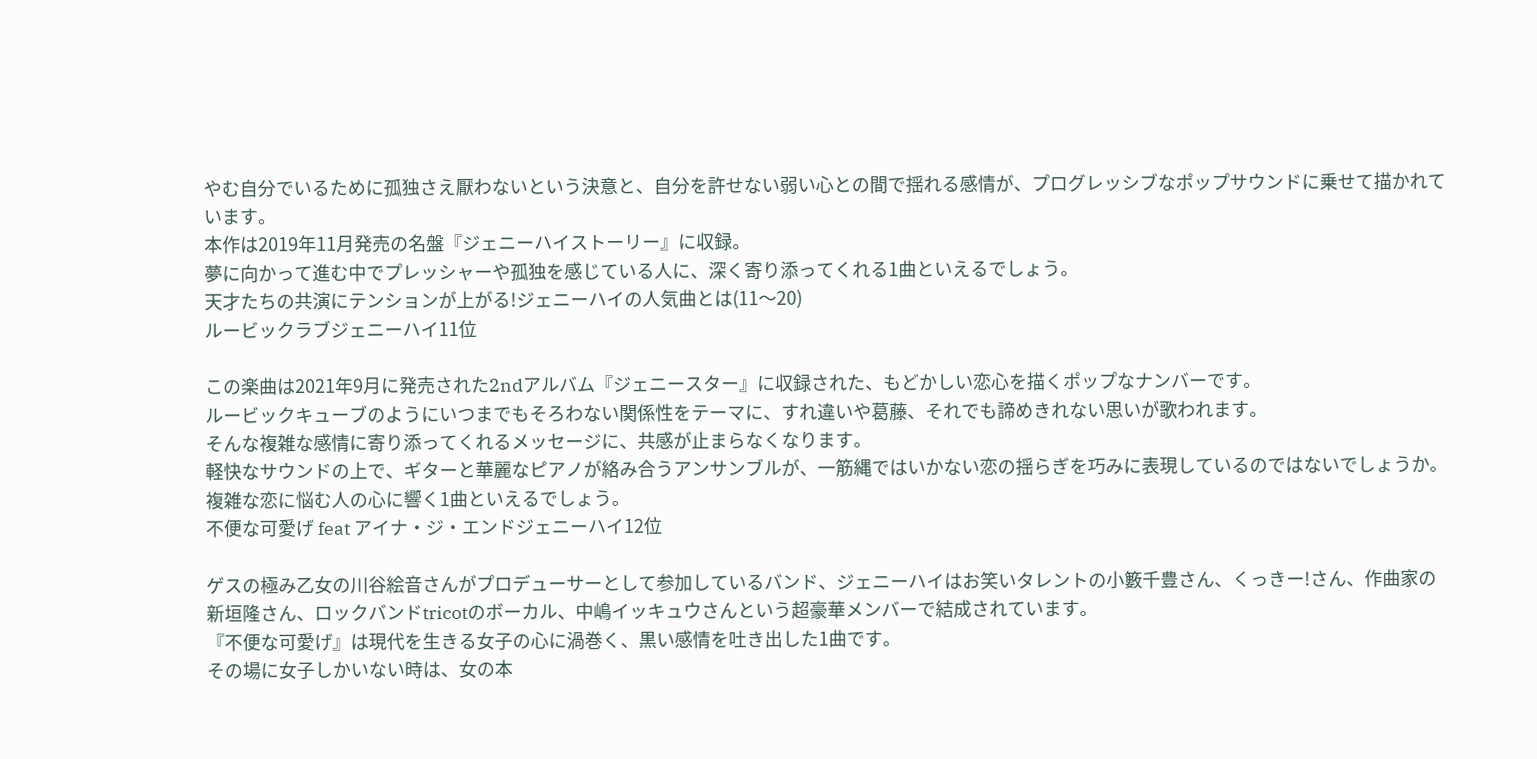やむ自分でいるために孤独さえ厭わないという決意と、自分を許せない弱い心との間で揺れる感情が、プログレッシブなポップサウンドに乗せて描かれています。
本作は2019年11月発売の名盤『ジェニーハイストーリー』に収録。
夢に向かって進む中でプレッシャーや孤独を感じている人に、深く寄り添ってくれる1曲といえるでしょう。
天才たちの共演にテンションが上がる!ジェニーハイの人気曲とは(11〜20)
ルービックラブジェニーハイ11位

この楽曲は2021年9月に発売された2ndアルバム『ジェニースター』に収録された、もどかしい恋心を描くポップなナンバーです。
ルービックキューブのようにいつまでもそろわない関係性をテーマに、すれ違いや葛藤、それでも諦めきれない思いが歌われます。
そんな複雑な感情に寄り添ってくれるメッセージに、共感が止まらなくなります。
軽快なサウンドの上で、ギターと華麗なピアノが絡み合うアンサンブルが、一筋縄ではいかない恋の揺らぎを巧みに表現しているのではないでしょうか。
複雑な恋に悩む人の心に響く1曲といえるでしょう。
不便な可愛げ feat アイナ・ジ・エンドジェニーハイ12位

ゲスの極み乙女の川谷絵音さんがプロデューサーとして参加しているバンド、ジェニーハイはお笑いタレントの小籔千豊さん、くっきー!さん、作曲家の新垣隆さん、ロックバンドtricotのボーカル、中嶋イッキュウさんという超豪華メンバーで結成されています。
『不便な可愛げ』は現代を生きる女子の心に渦巻く、黒い感情を吐き出した1曲です。
その場に女子しかいない時は、女の本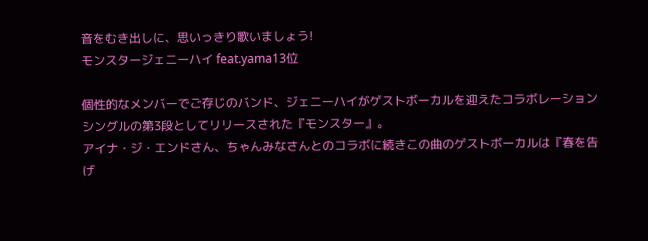音をむき出しに、思いっきり歌いましょう!
モンスタージェニーハイ feat.yama13位

個性的なメンバーでご存じのバンド、ジェニーハイがゲストボーカルを迎えたコラボレーションシングルの第3段としてリリースされた『モンスター』。
アイナ・ジ・エンドさん、ちゃんみなさんとのコラボに続きこの曲のゲストボーカルは『春を告げ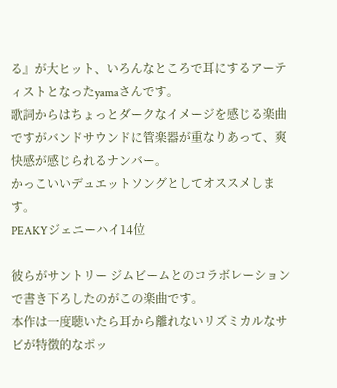る』が大ヒット、いろんなところで耳にするアーティストとなったyamaさんです。
歌詞からはちょっとダークなイメージを感じる楽曲ですがバンドサウンドに管楽器が重なりあって、爽快感が感じられるナンバー。
かっこいいデュエットソングとしてオススメします。
PEAKYジェニーハイ14位

彼らがサントリー ジムビームとのコラボレーションで書き下ろしたのがこの楽曲です。
本作は一度聴いたら耳から離れないリズミカルなサビが特徴的なポッ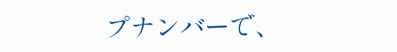プナンバーで、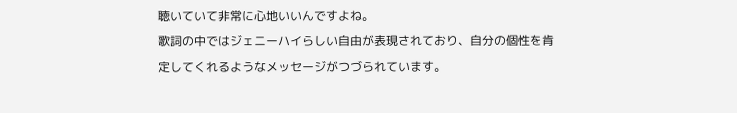聴いていて非常に心地いいんですよね。
歌詞の中ではジェニーハイらしい自由が表現されており、自分の個性を肯定してくれるようなメッセージがつづられています。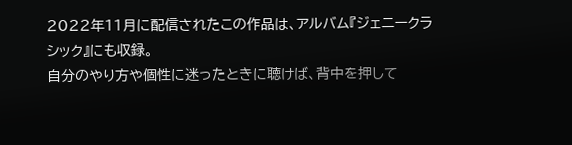2022年11月に配信されたこの作品は、アルバム『ジェニークラシック』にも収録。
自分のやり方や個性に迷ったときに聴けば、背中を押して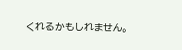くれるかもしれません。